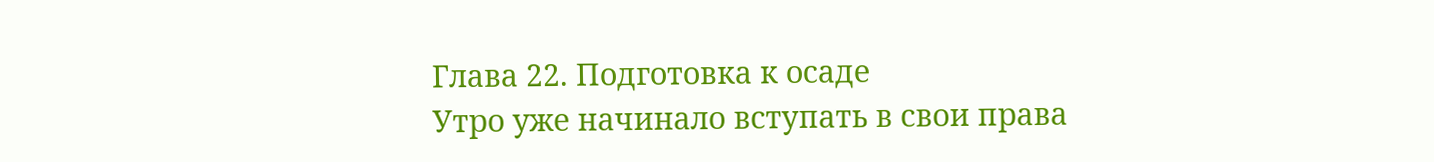Глава 22. Подготовка к осаде
Утро уже начинало вступать в свои права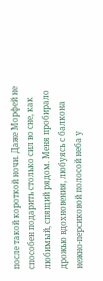после такой короткой ночи. Даже Морфей не способен подарить столько сил во сне, как любимый, спящий рядом. Меня пробирало дрожью вдохновения, любуясь с балкона нежно-персиковой полосой неба у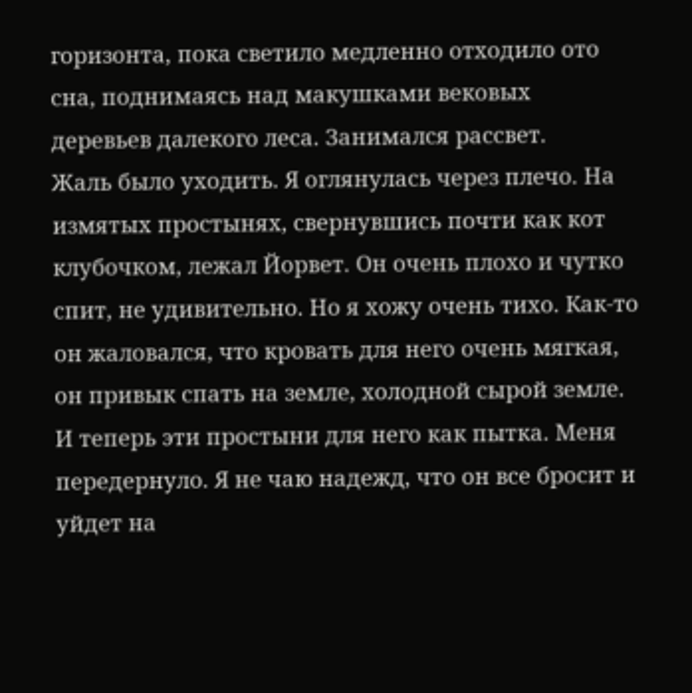горизонта, пока светило медленно отходило ото сна, поднимаясь над макушками вековых деревьев далекого леса. Занимался рассвет.
Жаль было уходить. Я оглянулась через плечо. На измятых простынях, свернувшись почти как кот клубочком, лежал Йорвет. Он очень плохо и чутко спит, не удивительно. Но я хожу очень тихо. Как-то он жаловался, что кровать для него очень мягкая, он привык спать на земле, холодной сырой земле. И теперь эти простыни для него как пытка. Меня передернуло. Я не чаю надежд, что он все бросит и уйдет на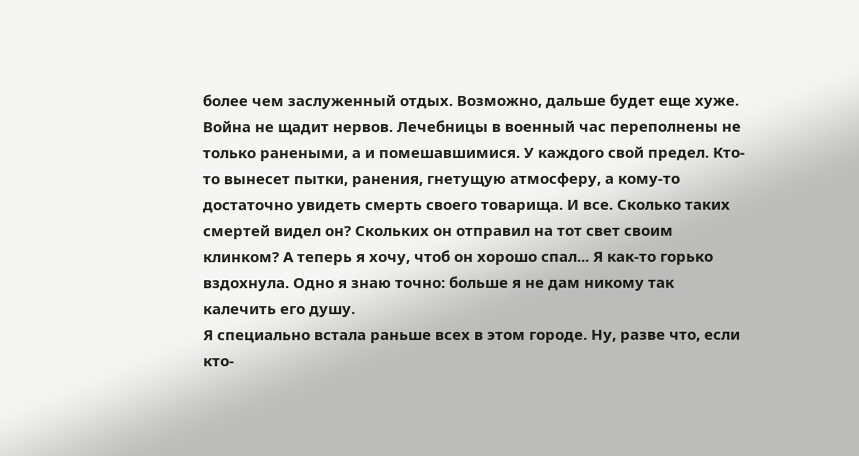более чем заслуженный отдых. Возможно, дальше будет еще хуже. Война не щадит нервов. Лечебницы в военный час переполнены не только ранеными, а и помешавшимися. У каждого свой предел. Кто-то вынесет пытки, ранения, гнетущую атмосферу, а кому-то достаточно увидеть смерть своего товарища. И все. Сколько таких смертей видел он? Скольких он отправил на тот свет своим клинком? А теперь я хочу, чтоб он хорошо спал... Я как-то горько вздохнула. Одно я знаю точно: больше я не дам никому так калечить его душу.
Я специально встала раньше всех в этом городе. Ну, разве что, если кто-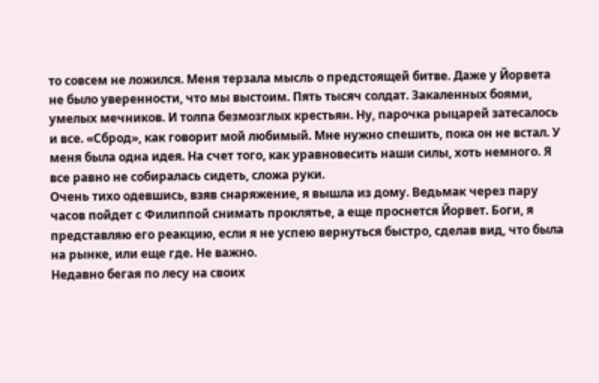то совсем не ложился. Меня терзала мысль о предстоящей битве. Даже у Йорвета не было уверенности, что мы выстоим. Пять тысяч солдат. Закаленных боями, умелых мечников. И толпа безмозглых крестьян. Ну, парочка рыцарей затесалось и все. «Сброд», как говорит мой любимый. Мне нужно спешить, пока он не встал. У меня была одна идея. На счет того, как уравновесить наши силы, хоть немного. Я все равно не собиралась сидеть, сложа руки.
Очень тихо одевшись, взяв снаряжение, я вышла из дому. Ведьмак через пару часов пойдет с Филиппой снимать проклятье, а еще проснется Йорвет. Боги, я представляю его реакцию, если я не успею вернуться быстро, сделав вид, что была на рынке, или еще где. Не важно.
Недавно бегая по лесу на своих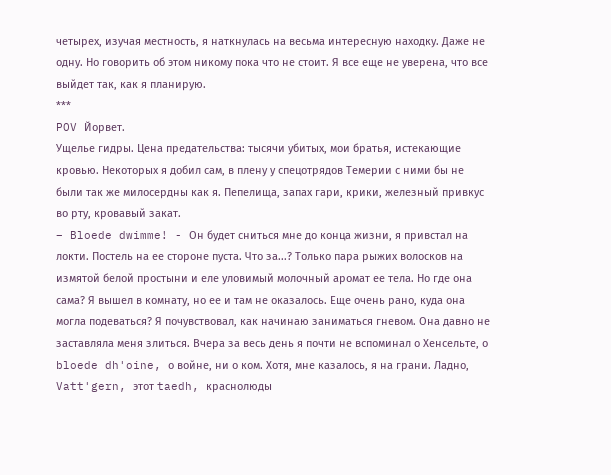четырех, изучая местность, я наткнулась на весьма интересную находку. Даже не одну. Но говорить об этом никому пока что не стоит. Я все еще не уверена, что все выйдет так, как я планирую.
***
POV Йорвет.
Ущелье гидры. Цена предательства: тысячи убитых, мои братья, истекающие кровью. Некоторых я добил сам, в плену у спецотрядов Темерии с ними бы не были так же милосердны как я. Пепелища, запах гари, крики, железный привкус во рту, кровавый закат.
– Bloede dwimme! - Он будет сниться мне до конца жизни, я привстал на локти. Постель на ее стороне пуста. Что за...? Только пара рыжих волосков на измятой белой простыни и еле уловимый молочный аромат ее тела. Но где она сама? Я вышел в комнату, но ее и там не оказалось. Еще очень рано, куда она могла подеваться? Я почувствовал, как начинаю заниматься гневом. Она давно не заставляла меня злиться. Вчера за весь день я почти не вспоминал о Хенсельте, о bloede dh'oine, о войне, ни о ком. Хотя, мне казалось, я на грани. Ладно, Vatt'gern, этот taedh, краснолюды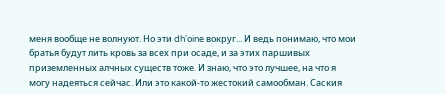меня вообще не волнуют. Но эти dh'oine вокруг... И ведь понимаю, что мои братья будут лить кровь за всех при осаде, и за этих паршивых приземленных алчных существ тоже. И знаю, что это лучшее, на что я могу надеяться сейчас. Или это какой-то жестокий самообман. Саския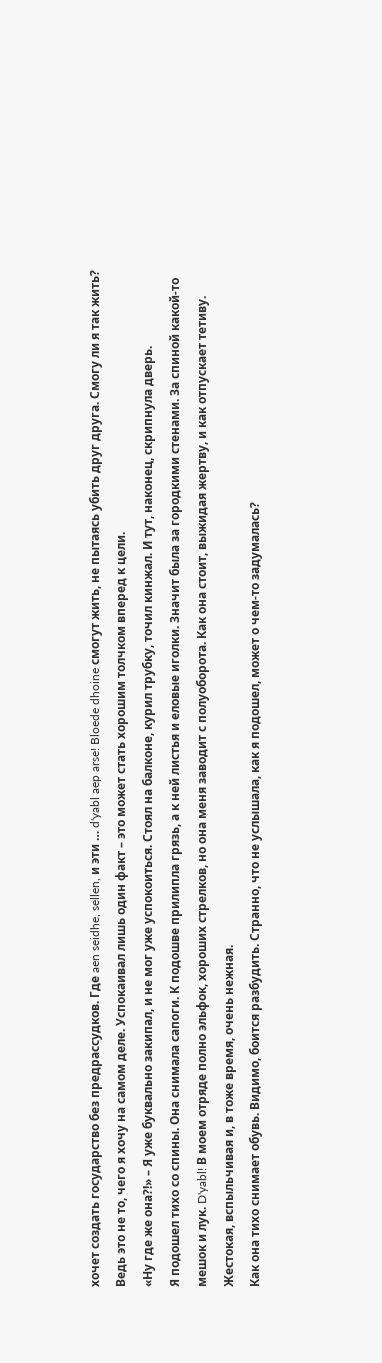хочет создать государство без предрассудков. Где aen seidhe, sellen, и эти … d'yabl aep arse! Bloede dhoine смогут жить, не пытаясь убить друг друга. Смогу ли я так жить? Ведь это не то, чего я хочу на самом деле. Успокаивал лишь один факт – это может стать хорошим толчком вперед к цели.
«Ну где же она?!» – Я уже буквально закипал, и не мог уже успокоиться. Стоял на балконе, курил трубку, точил кинжал. И тут, наконец, скрипнула дверь.
Я подошел тихо со спины. Она снимала сапоги. К подошве прилипла грязь, а к ней листья и еловые иголки. Значит была за городкими стенами. За спиной какой-то мешок и лук. D'yabl! В моем отряде полно эльфок, хороших стрелков, но она меня заводит с полуоборота. Как она стоит, выжидая жертву, и как отпускает тетиву. Жестокая, вспыльчивая и, в тоже время, очень нежная.
Как она тихо снимает обувь. Видимо, боится разбудить. Странно, что не услышала, как я подошел, может о чем-то задумалась?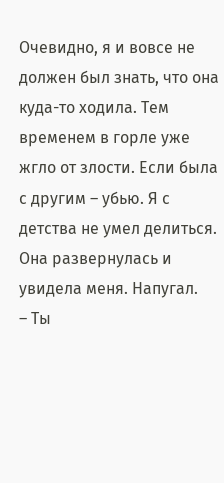Очевидно, я и вовсе не должен был знать, что она куда-то ходила. Тем временем в горле уже жгло от злости. Если была с другим – убью. Я с детства не умел делиться. Она развернулась и увидела меня. Напугал.
– Ты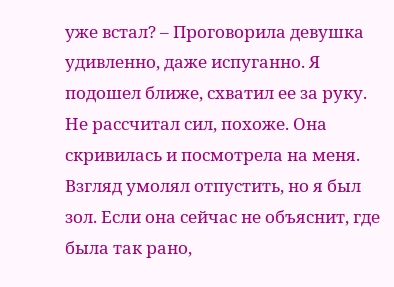уже встал? – Проговорила девушка удивленно, даже испуганно. Я подошел ближе, схватил ее за руку. Не рассчитал сил, похоже. Она скривилась и посмотрела на меня. Взгляд умолял отпустить, но я был зол. Если она сейчас не объяснит, где была так рано,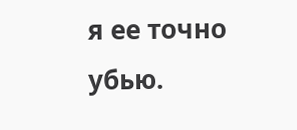я ее точно убью.